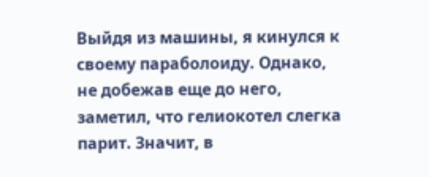Выйдя из машины, я кинулся к своему параболоиду. Однако, не добежав еще до него, заметил, что гелиокотел слегка парит. Значит, в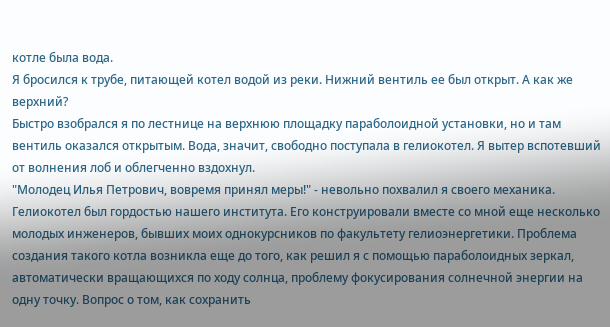котле была вода.
Я бросился к трубе, питающей котел водой из реки. Нижний вентиль ее был открыт. А как же верхний?
Быстро взобрался я по лестнице на верхнюю площадку параболоидной установки, но и там вентиль оказался открытым. Вода, значит, свободно поступала в гелиокотел. Я вытер вспотевший от волнения лоб и облегченно вздохнул.
"Молодец Илья Петрович, вовремя принял меры!" - невольно похвалил я своего механика.
Гелиокотел был гордостью нашего института. Его конструировали вместе со мной еще несколько молодых инженеров, бывших моих однокурсников по факультету гелиоэнергетики. Проблема создания такого котла возникла еще до того, как решил я с помощью параболоидных зеркал, автоматически вращающихся по ходу солнца, проблему фокусирования солнечной энергии на одну точку. Вопрос о том, как сохранить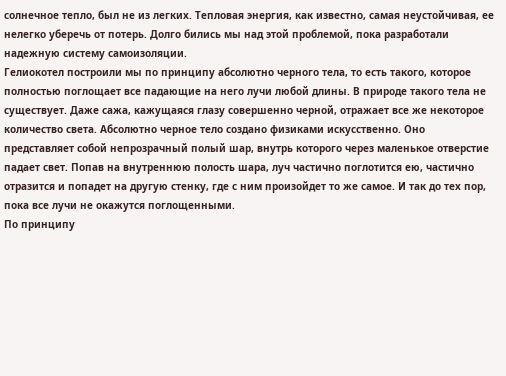солнечное тепло, был не из легких. Тепловая энергия, как известно, самая неустойчивая, ее нелегко уберечь от потерь. Долго бились мы над этой проблемой, пока разработали надежную систему самоизоляции.
Гелиокотел построили мы по принципу абсолютно черного тела, то есть такого, которое полностью поглощает все падающие на него лучи любой длины. В природе такого тела не существует. Даже сажа, кажущаяся глазу совершенно черной, отражает все же некоторое количество света. Абсолютно черное тело создано физиками искусственно. Оно представляет собой непрозрачный полый шар, внутрь которого через маленькое отверстие падает свет. Попав на внутреннюю полость шара, луч частично поглотится ею, частично отразится и попадет на другую стенку, где с ним произойдет то же самое. И так до тех пор, пока все лучи не окажутся поглощенными.
По принципу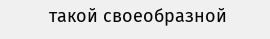такой своеобразной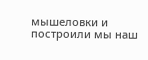мышеловки и построили мы наш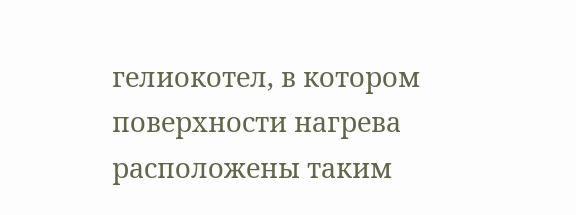гелиокотел, в котором поверхности нагрева расположены таким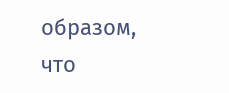образом, что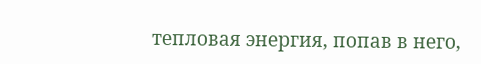тепловая энергия, попав в него,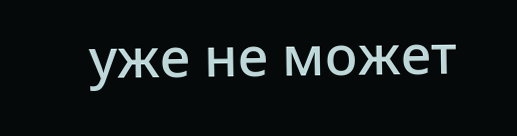уже не может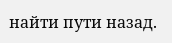найти пути назад.